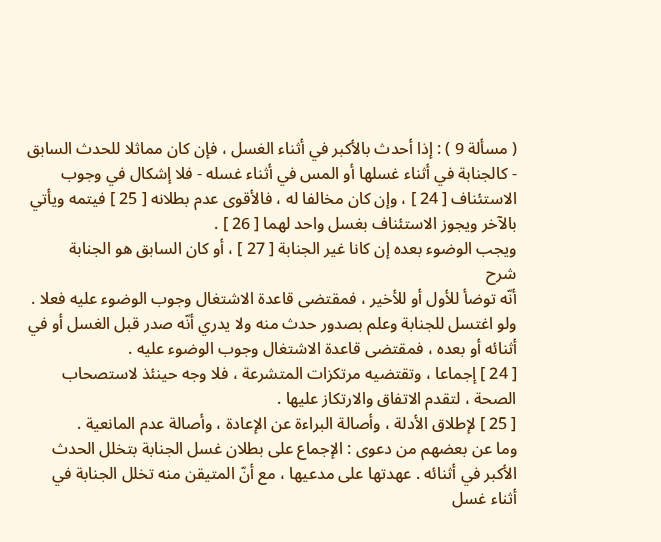( مسألة 9 ) : إذا أحدث بالأكبر في أثناء الغسل ، فإن كان مماثلا للحدث السابق - كالجنابة في أثناء غسلها أو المس في أثناء غسله - فلا إشكال في وجوب الاستئناف [ 24 ] ، وإن كان مخالفا له ، فالأقوى عدم بطلانه [ 25 ] فيتمه ويأتي بالآخر ويجوز الاستئناف بغسل واحد لهما [ 26 ] .
ويجب الوضوء بعده إن كانا غير الجنابة [ 27 ] ، أو كان السابق هو الجنابة
شرح
أنّه توضأ للأول أو للأخير ، فمقتضى قاعدة الاشتغال وجوب الوضوء عليه فعلا .
ولو اغتسل للجنابة وعلم بصدور حدث منه ولا يدري أنّه صدر قبل الغسل أو في أثنائه أو بعده ، فمقتضى قاعدة الاشتغال وجوب الوضوء عليه .
[ 24 ] إجماعا ، وتقتضيه مرتكزات المتشرعة ، فلا وجه حينئذ لاستصحاب الصحة ، لتقدم الاتفاق والارتكاز عليها .
[ 25 ] لإطلاق الأدلة ، وأصالة البراءة عن الإعادة ، وأصالة عدم المانعية .
وما عن بعضهم من دعوى : الإجماع على بطلان غسل الجنابة بتخلل الحدث الأكبر في أثنائه . عهدتها على مدعيها ، مع أنّ المتيقن منه تخلل الجنابة في أثناء غسل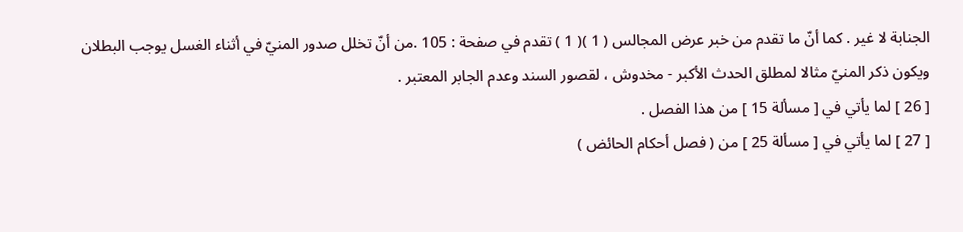الجنابة لا غير . كما أنّ ما تقدم من خبر عرض المجالس ( 1 )( 1 ) تقدم في صفحة : 105 .من أنّ تخلل صدور المنيّ في أثناء الغسل يوجب البطلان ويكون ذكر المنيّ مثالا لمطلق الحدث الأكبر - مخدوش ، لقصور السند وعدم الجابر المعتبر .
[ 26 ] لما يأتي في [ مسألة 15 ] من هذا الفصل .
[ 27 ] لما يأتي في [ مسألة 25 ] من ( فصل أحكام الحائض )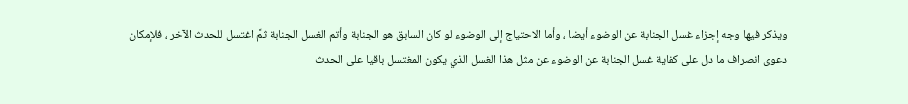ويذكر فيها وجه إجزاء غسل الجنابة عن الوضوء أيضا ، وأما الاحتياج إلى الوضوء لو كان السابق هو الجنابة وأتم الغسل الجنابة ثمَّ اغتسل للحدث الآخر ، فلإمكان دعوى انصراف ما دل على كفاية غسل الجنابة عن الوضوء عن مثل هذا الغسل الذي يكون المغتسل باقيا على الحدث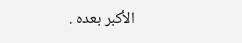الأكبر بعده .